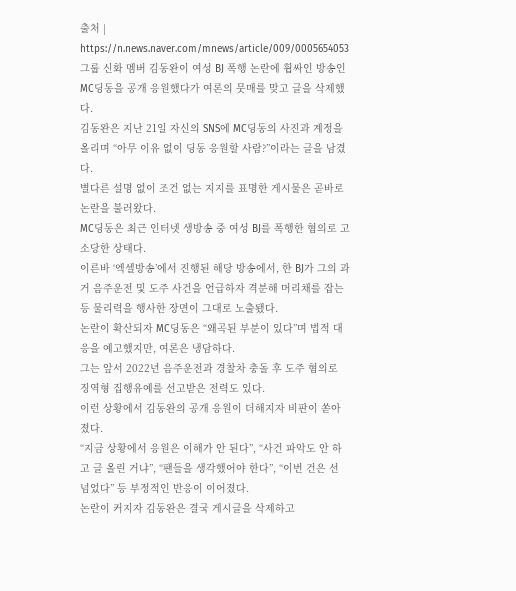출처 | https://n.news.naver.com/mnews/article/009/0005654053
그룹 신화 멤버 김동완이 여성 BJ 폭행 논란에 휩싸인 방송인 MC딩동을 공개 응원했다가 여론의 뭇매를 맞고 글을 삭제했다.
김동완은 지난 21일 자신의 SNS에 MC딩동의 사진과 계정을 올리며 “아무 이유 없이 딩동 응원할 사람?”이라는 글을 남겼다.
별다른 설명 없이 조건 없는 지지를 표명한 게시물은 곧바로 논란을 불러왔다.
MC딩동은 최근 인터넷 생방송 중 여성 BJ를 폭행한 혐의로 고소당한 상태다.
이른바 ‘엑셀방송’에서 진행된 해당 방송에서, 한 BJ가 그의 과거 음주운전 및 도주 사건을 언급하자 격분해 머리채를 잡는 등 물리력을 행사한 장면이 그대로 노출됐다.
논란이 확산되자 MC딩동은 “왜곡된 부분이 있다”며 법적 대응을 예고했지만, 여론은 냉담하다.
그는 앞서 2022년 음주운전과 경찰차 충돌 후 도주 혐의로 징역형 집행유예를 선고받은 전력도 있다.
이런 상황에서 김동완의 공개 응원이 더해지자 비판이 쏟아졌다.
“지금 상황에서 응원은 이해가 안 된다”, “사건 파악도 안 하고 글 올린 거냐”, “팬들을 생각했어야 한다”, “이번 건은 선 넘었다” 등 부정적인 반응이 이어졌다.
논란이 커지자 김동완은 결국 게시글을 삭제하고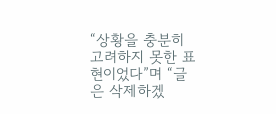“상황을 충분히 고려하지 못한 표현이었다”며 “글은 삭제하겠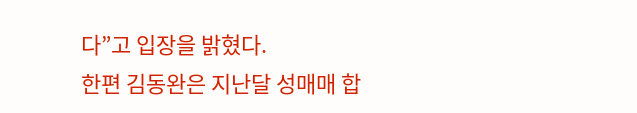다”고 입장을 밝혔다.
한편 김동완은 지난달 성매매 합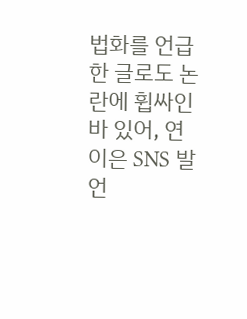법화를 언급한 글로도 논란에 휩싸인 바 있어, 연이은 SNS 발언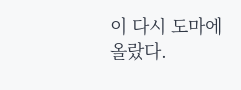이 다시 도마에 올랐다.